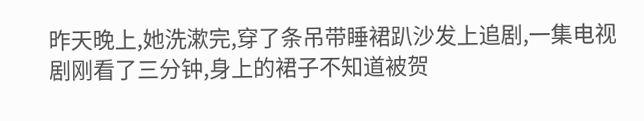昨天晚上,她洗漱完,穿了条吊带睡裙趴沙发上追剧,一集电视剧刚看了三分钟,身上的裙子不知道被贺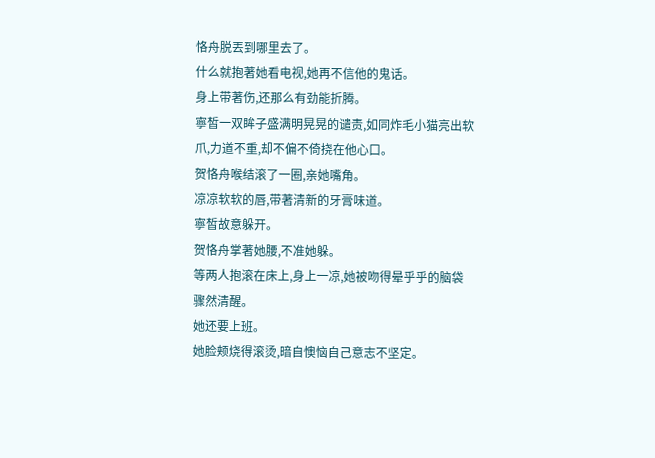恪舟脱丟到哪里去了。
什么就抱著她看电视,她再不信他的鬼话。
身上带著伤,还那么有劲能折腾。
寧皙一双眸子盛满明晃晃的谴责,如同炸毛小猫亮出软爪,力道不重,却不偏不倚挠在他心口。
贺恪舟喉结滚了一圈,亲她嘴角。
凉凉软软的唇,带著清新的牙膏味道。
寧皙故意躲开。
贺恪舟掌著她腰,不准她躲。
等两人抱滚在床上,身上一凉,她被吻得晕乎乎的脑袋骤然清醒。
她还要上班。
她脸颊烧得滚烫,暗自懊恼自己意志不坚定。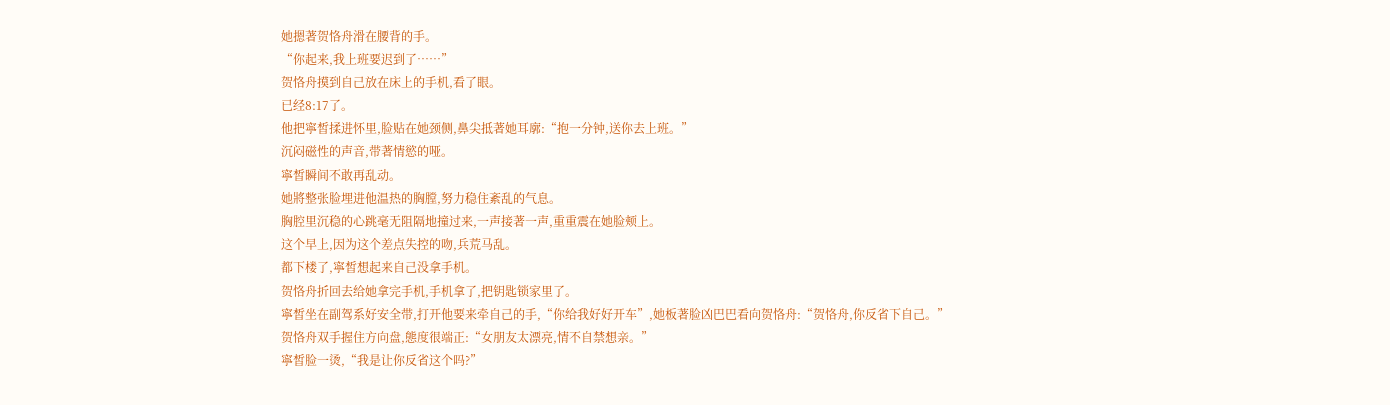她摁著贺恪舟滑在腰背的手。
“你起来,我上班要迟到了……”
贺恪舟摸到自己放在床上的手机,看了眼。
已经8:17了。
他把寧皙揉进怀里,脸贴在她颈侧,鼻尖抵著她耳廓:“抱一分钟,送你去上班。”
沉闷磁性的声音,带著情慾的哑。
寧皙瞬间不敢再乱动。
她將整张脸埋进他温热的胸膛,努力稳住紊乱的气息。
胸腔里沉稳的心跳毫无阻隔地撞过来,一声接著一声,重重震在她脸颊上。
这个早上,因为这个差点失控的吻,兵荒马乱。
都下楼了,寧皙想起来自己没拿手机。
贺恪舟折回去给她拿完手机,手机拿了,把钥匙锁家里了。
寧皙坐在副驾系好安全带,打开他要来牵自己的手,“你给我好好开车”,她板著脸凶巴巴看向贺恪舟:“贺恪舟,你反省下自己。”
贺恪舟双手握住方向盘,態度很端正:“女朋友太漂亮,情不自禁想亲。”
寧皙脸一烫,“我是让你反省这个吗?”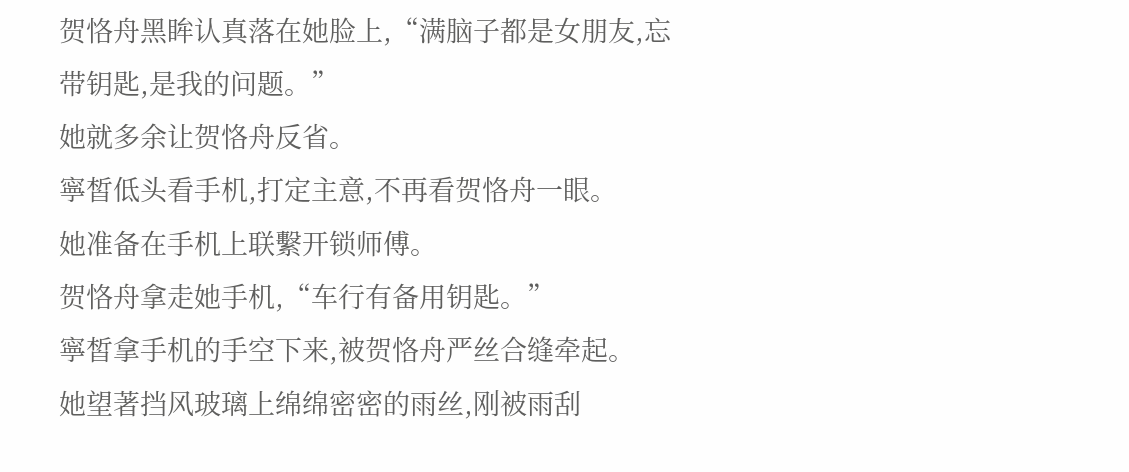贺恪舟黑眸认真落在她脸上,“满脑子都是女朋友,忘带钥匙,是我的问题。”
她就多余让贺恪舟反省。
寧皙低头看手机,打定主意,不再看贺恪舟一眼。
她准备在手机上联繫开锁师傅。
贺恪舟拿走她手机,“车行有备用钥匙。”
寧皙拿手机的手空下来,被贺恪舟严丝合缝牵起。
她望著挡风玻璃上绵绵密密的雨丝,刚被雨刮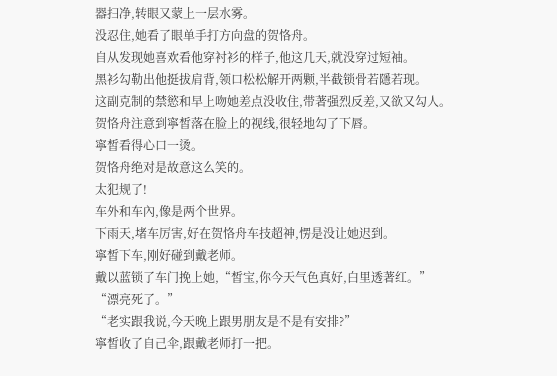器扫净,转眼又蒙上一层水雾。
没忍住,她看了眼单手打方向盘的贺恪舟。
自从发现她喜欢看他穿衬衫的样子,他这几天,就没穿过短袖。
黑衫勾勒出他挺拔肩背,领口松松解开两颗,半截锁骨若隱若现。
这副克制的禁慾和早上吻她差点没收住,带著强烈反差,又欲又勾人。
贺恪舟注意到寧皙落在脸上的视线,很轻地勾了下唇。
寧皙看得心口一烫。
贺恪舟绝对是故意这么笑的。
太犯规了!
车外和车內,像是两个世界。
下雨天,堵车厉害,好在贺恪舟车技超神,愣是没让她迟到。
寧皙下车,刚好碰到戴老师。
戴以蓝锁了车门挽上她,“皙宝,你今天气色真好,白里透著红。”
“漂亮死了。”
“老实跟我说,今天晚上跟男朋友是不是有安排?”
寧皙收了自己伞,跟戴老师打一把。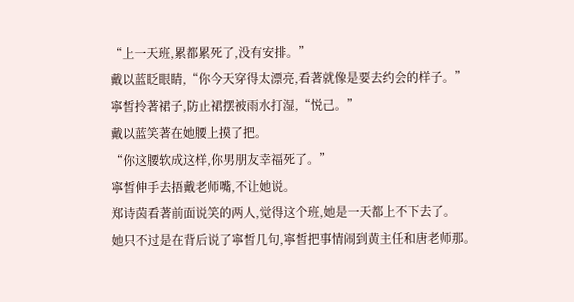“上一天班,累都累死了,没有安排。”
戴以蓝眨眼睛,“你今天穿得太漂亮,看著就像是要去约会的样子。”
寧皙拎著裙子,防止裙摆被雨水打湿,“悦己。”
戴以蓝笑著在她腰上摸了把。
“你这腰软成这样,你男朋友幸福死了。”
寧皙伸手去捂戴老师嘴,不让她说。
郑诗茵看著前面说笑的两人,觉得这个班,她是一天都上不下去了。
她只不过是在背后说了寧皙几句,寧皙把事情闹到黄主任和唐老师那。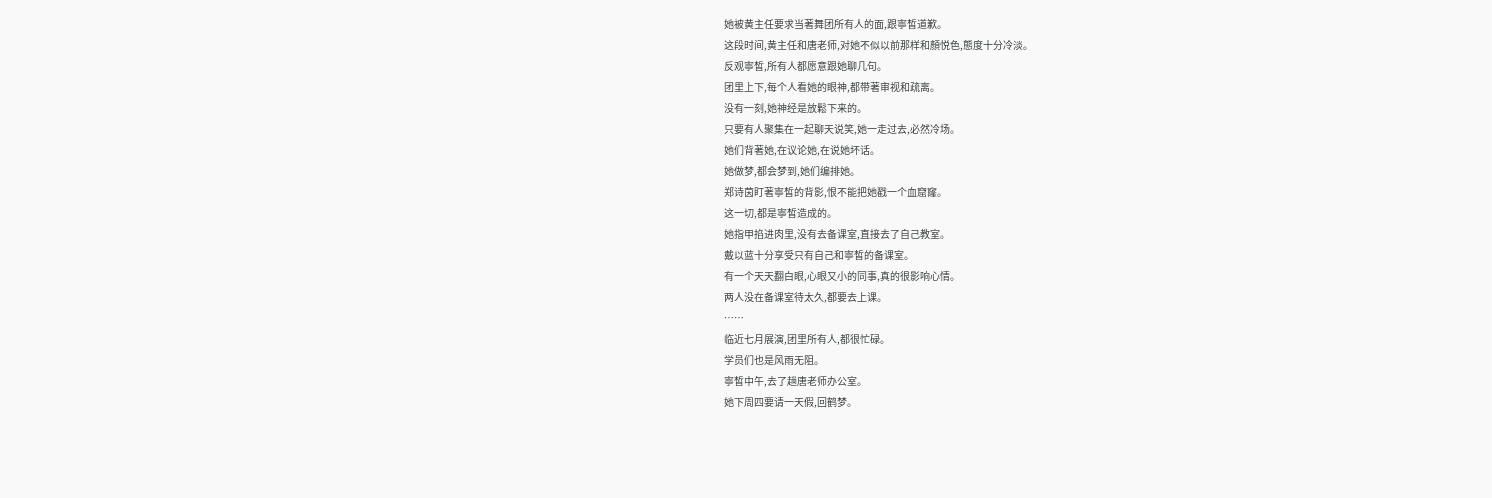她被黄主任要求当著舞团所有人的面,跟寧皙道歉。
这段时间,黄主任和唐老师,对她不似以前那样和顏悦色,態度十分冷淡。
反观寧皙,所有人都愿意跟她聊几句。
团里上下,每个人看她的眼神,都带著审视和疏离。
没有一刻,她神经是放鬆下来的。
只要有人聚集在一起聊天说笑,她一走过去,必然冷场。
她们背著她,在议论她,在说她坏话。
她做梦,都会梦到,她们编排她。
郑诗茵盯著寧皙的背影,恨不能把她戳一个血窟窿。
这一切,都是寧皙造成的。
她指甲掐进肉里,没有去备课室,直接去了自己教室。
戴以蓝十分享受只有自己和寧皙的备课室。
有一个天天翻白眼,心眼又小的同事,真的很影响心情。
两人没在备课室待太久,都要去上课。
……
临近七月展演,团里所有人,都很忙碌。
学员们也是风雨无阻。
寧皙中午,去了趟唐老师办公室。
她下周四要请一天假,回鹤梦。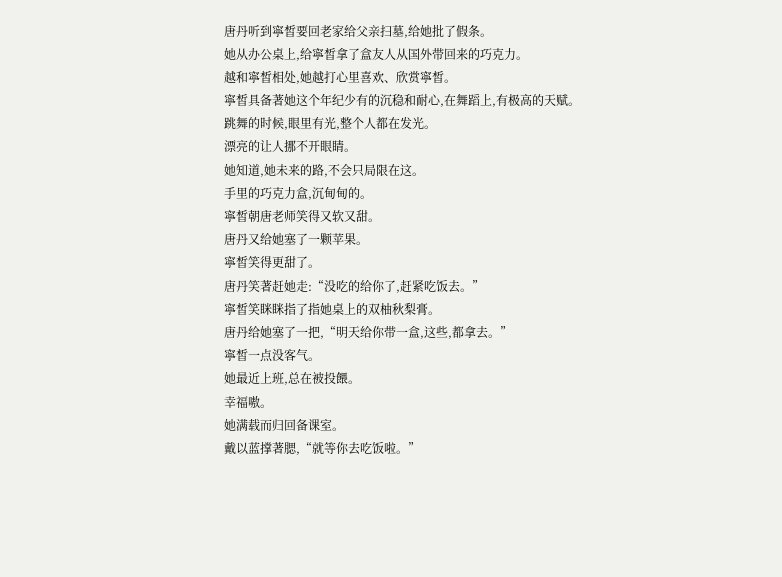唐丹听到寧皙要回老家给父亲扫墓,给她批了假条。
她从办公桌上,给寧皙拿了盒友人从国外带回来的巧克力。
越和寧皙相处,她越打心里喜欢、欣赏寧皙。
寧皙具备著她这个年纪少有的沉稳和耐心,在舞蹈上,有极高的天赋。
跳舞的时候,眼里有光,整个人都在发光。
漂亮的让人挪不开眼睛。
她知道,她未来的路,不会只局限在这。
手里的巧克力盒,沉甸甸的。
寧皙朝唐老师笑得又软又甜。
唐丹又给她塞了一颗苹果。
寧皙笑得更甜了。
唐丹笑著赶她走:“没吃的给你了,赶紧吃饭去。”
寧皙笑眯眯指了指她桌上的双柚秋梨膏。
唐丹给她塞了一把,“明天给你带一盒,这些,都拿去。”
寧皙一点没客气。
她最近上班,总在被投餵。
幸福嗷。
她满载而归回备课室。
戴以蓝撑著腮,“就等你去吃饭啦。”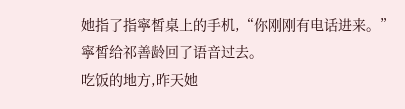她指了指寧皙桌上的手机,“你刚刚有电话进来。”
寧皙给祁善龄回了语音过去。
吃饭的地方,昨天她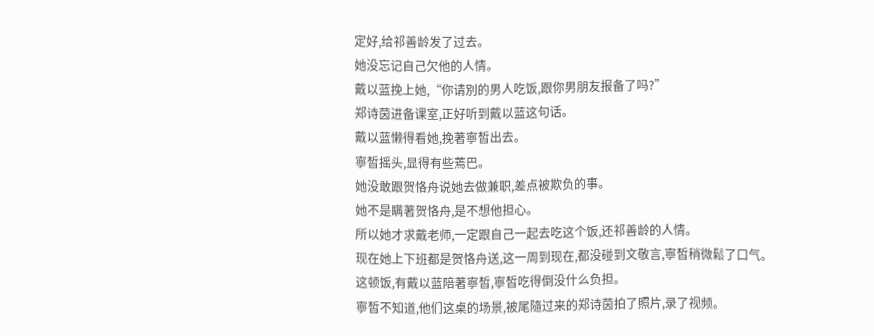定好,给祁善龄发了过去。
她没忘记自己欠他的人情。
戴以蓝挽上她,“你请別的男人吃饭,跟你男朋友报备了吗?”
郑诗茵进备课室,正好听到戴以蓝这句话。
戴以蓝懒得看她,挽著寧皙出去。
寧皙摇头,显得有些蔫巴。
她没敢跟贺恪舟说她去做兼职,差点被欺负的事。
她不是瞒著贺恪舟,是不想他担心。
所以她才求戴老师,一定跟自己一起去吃这个饭,还祁善龄的人情。
现在她上下班都是贺恪舟送,这一周到现在,都没碰到文敬言,寧皙稍微鬆了口气。
这顿饭,有戴以蓝陪著寧皙,寧皙吃得倒没什么负担。
寧皙不知道,他们这桌的场景,被尾隨过来的郑诗茵拍了照片,录了视频。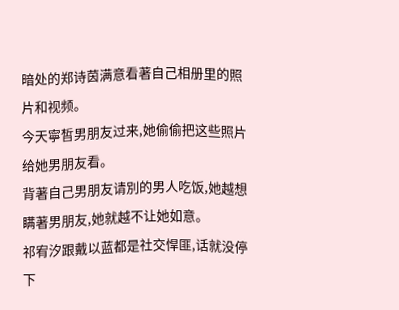暗处的郑诗茵满意看著自己相册里的照片和视频。
今天寧皙男朋友过来,她偷偷把这些照片给她男朋友看。
背著自己男朋友请別的男人吃饭,她越想瞒著男朋友,她就越不让她如意。
祁宥汐跟戴以蓝都是社交悍匪,话就没停下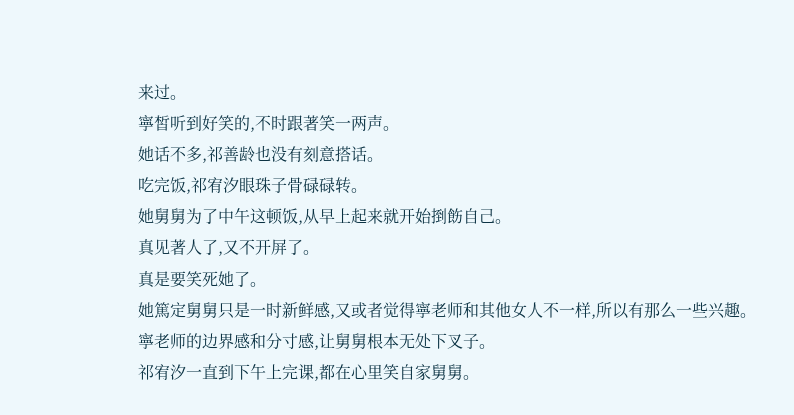来过。
寧皙听到好笑的,不时跟著笑一两声。
她话不多,祁善龄也没有刻意搭话。
吃完饭,祁宥汐眼珠子骨碌碌转。
她舅舅为了中午这顿饭,从早上起来就开始捯飭自己。
真见著人了,又不开屏了。
真是要笑死她了。
她篤定舅舅只是一时新鲜感,又或者觉得寧老师和其他女人不一样,所以有那么一些兴趣。
寧老师的边界感和分寸感,让舅舅根本无处下叉子。
祁宥汐一直到下午上完课,都在心里笑自家舅舅。